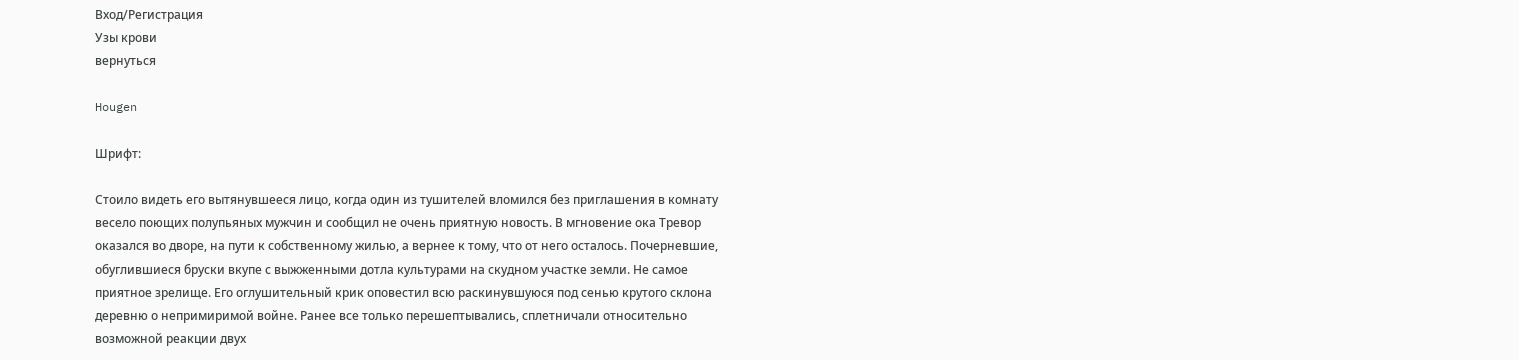Вход/Регистрация
Узы крови
вернуться

Hougen

Шрифт:

Стоило видеть его вытянувшееся лицо, когда один из тушителей вломился без приглашения в комнату весело поющих полупьяных мужчин и сообщил не очень приятную новость. В мгновение ока Тревор оказался во дворе, на пути к собственному жилью, а вернее к тому, что от него осталось. Почерневшие, обуглившиеся бруски вкупе с выжженными дотла культурами на скудном участке земли. Не самое приятное зрелище. Его оглушительный крик оповестил всю раскинувшуюся под сенью крутого склона деревню о непримиримой войне. Ранее все только перешептывались, сплетничали относительно возможной реакции двух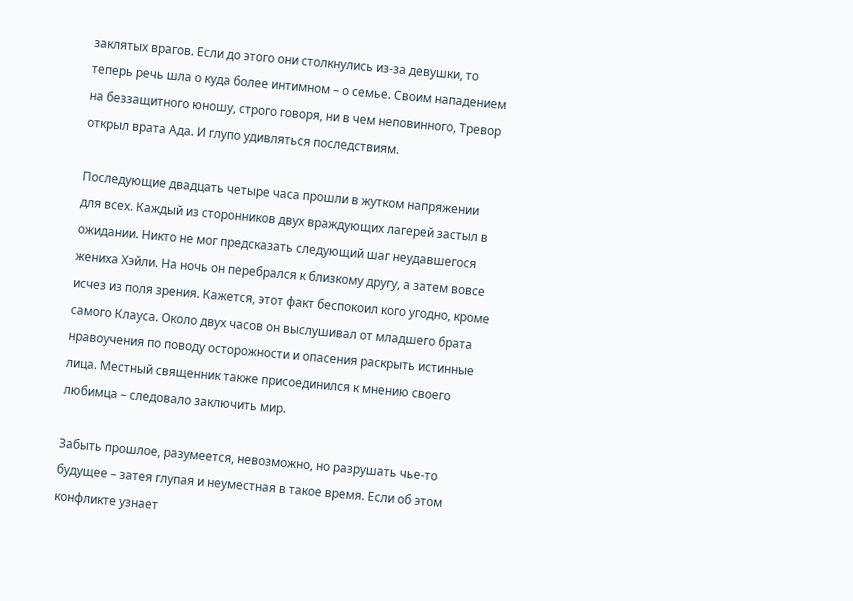заклятых врагов. Если до этого они столкнулись из-за девушки, то теперь речь шла о куда более интимном – о семье. Своим нападением на беззащитного юношу, строго говоря, ни в чем неповинного, Тревор открыл врата Ада. И глупо удивляться последствиям.

Последующие двадцать четыре часа прошли в жутком напряжении для всех. Каждый из сторонников двух враждующих лагерей застыл в ожидании. Никто не мог предсказать следующий шаг неудавшегося жениха Хэйли. На ночь он перебрался к близкому другу, а затем вовсе исчез из поля зрения. Кажется, этот факт беспокоил кого угодно, кроме самого Клауса. Около двух часов он выслушивал от младшего брата нравоучения по поводу осторожности и опасения раскрыть истинные лица. Местный священник также присоединился к мнению своего любимца – следовало заключить мир.

Забыть прошлое, разумеется, невозможно, но разрушать чье-то будущее – затея глупая и неуместная в такое время. Если об этом конфликте узнает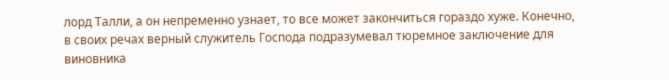лорд Талли, а он непременно узнает, то все может закончиться гораздо хуже. Конечно, в своих речах верный служитель Господа подразумевал тюремное заключение для виновника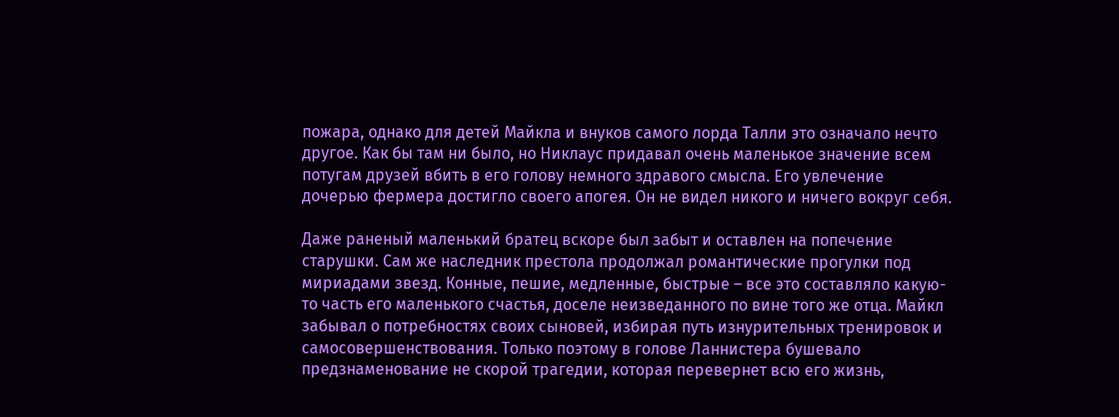пожара, однако для детей Майкла и внуков самого лорда Талли это означало нечто другое. Как бы там ни было, но Никлаус придавал очень маленькое значение всем потугам друзей вбить в его голову немного здравого смысла. Его увлечение дочерью фермера достигло своего апогея. Он не видел никого и ничего вокруг себя.

Даже раненый маленький братец вскоре был забыт и оставлен на попечение старушки. Сам же наследник престола продолжал романтические прогулки под мириадами звезд. Конные, пешие, медленные, быстрые – все это составляло какую-то часть его маленького счастья, доселе неизведанного по вине того же отца. Майкл забывал о потребностях своих сыновей, избирая путь изнурительных тренировок и самосовершенствования. Только поэтому в голове Ланнистера бушевало предзнаменование не скорой трагедии, которая перевернет всю его жизнь,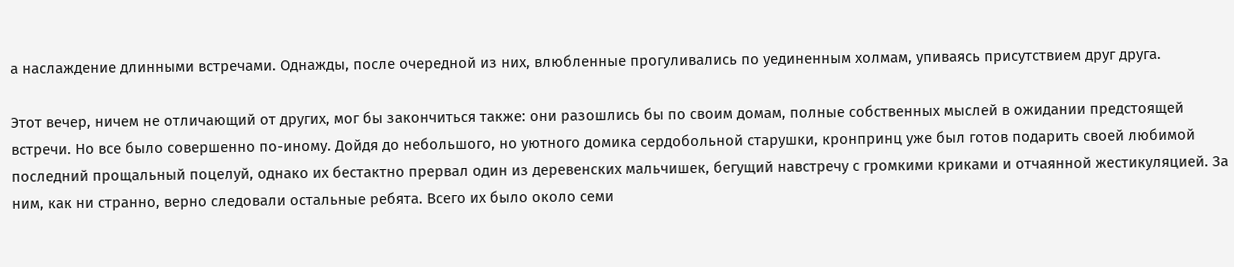а наслаждение длинными встречами. Однажды, после очередной из них, влюбленные прогуливались по уединенным холмам, упиваясь присутствием друг друга.

Этот вечер, ничем не отличающий от других, мог бы закончиться также: они разошлись бы по своим домам, полные собственных мыслей в ожидании предстоящей встречи. Но все было совершенно по-иному. Дойдя до небольшого, но уютного домика сердобольной старушки, кронпринц уже был готов подарить своей любимой последний прощальный поцелуй, однако их бестактно прервал один из деревенских мальчишек, бегущий навстречу с громкими криками и отчаянной жестикуляцией. За ним, как ни странно, верно следовали остальные ребята. Всего их было около семи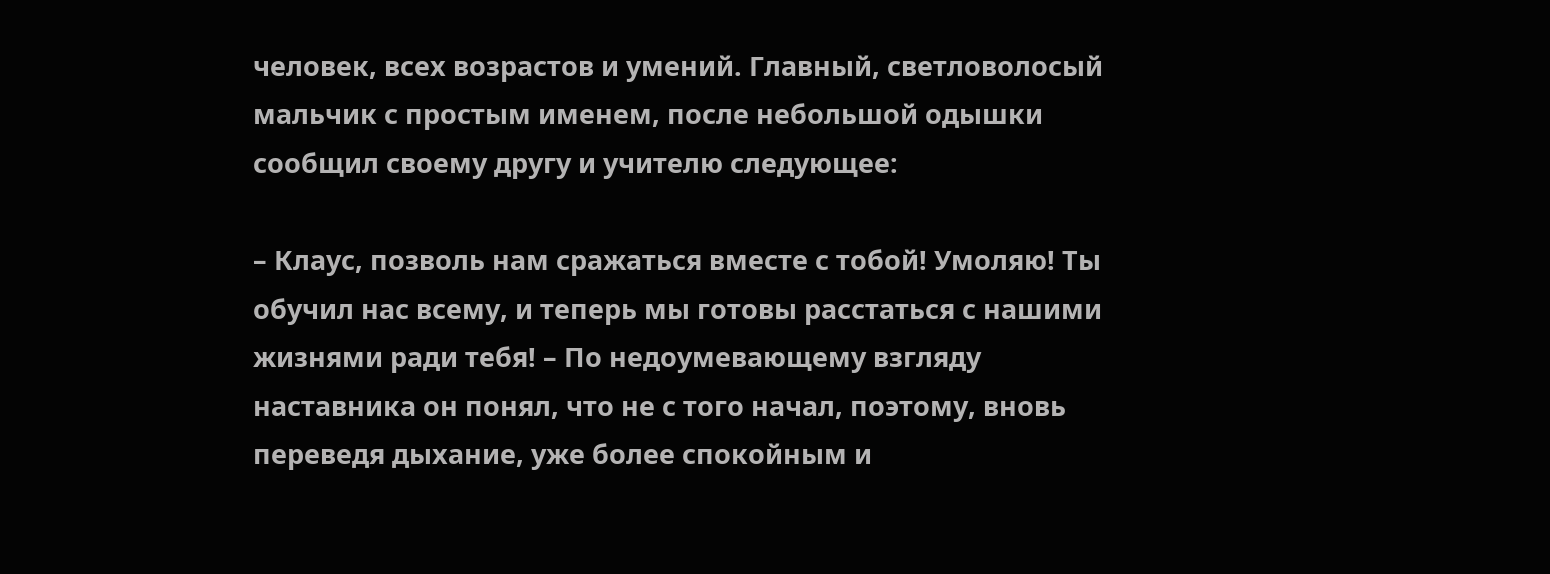человек, всех возрастов и умений. Главный, светловолосый мальчик с простым именем, после небольшой одышки сообщил своему другу и учителю следующее:

– Клаус, позволь нам сражаться вместе с тобой! Умоляю! Ты обучил нас всему, и теперь мы готовы расстаться с нашими жизнями ради тебя! – По недоумевающему взгляду наставника он понял, что не с того начал, поэтому, вновь переведя дыхание, уже более спокойным и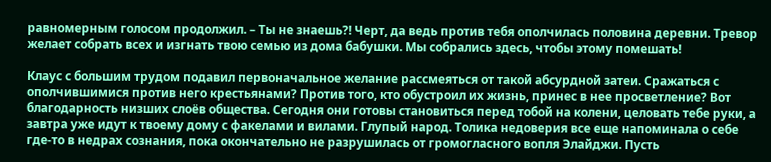равномерным голосом продолжил. – Ты не знаешь?! Черт, да ведь против тебя ополчилась половина деревни. Тревор желает собрать всех и изгнать твою семью из дома бабушки. Мы собрались здесь, чтобы этому помешать!

Клаус с большим трудом подавил первоначальное желание рассмеяться от такой абсурдной затеи. Сражаться с ополчившимися против него крестьянами? Против того, кто обустроил их жизнь, принес в нее просветление? Вот благодарность низших слоёв общества. Сегодня они готовы становиться перед тобой на колени, целовать тебе руки, а завтра уже идут к твоему дому с факелами и вилами. Глупый народ. Толика недоверия все еще напоминала о себе где-то в недрах сознания, пока окончательно не разрушилась от громогласного вопля Элайджи. Пусть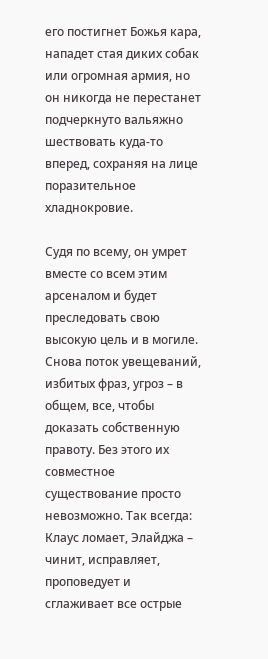его постигнет Божья кара, нападет стая диких собак или огромная армия, но он никогда не перестанет подчеркнуто вальяжно шествовать куда-то вперед, сохраняя на лице поразительное хладнокровие.

Судя по всему, он умрет вместе со всем этим арсеналом и будет преследовать свою высокую цель и в могиле. Снова поток увещеваний, избитых фраз, угроз – в общем, все, чтобы доказать собственную правоту. Без этого их совместное существование просто невозможно. Так всегда: Клаус ломает, Элайджа – чинит, исправляет, проповедует и сглаживает все острые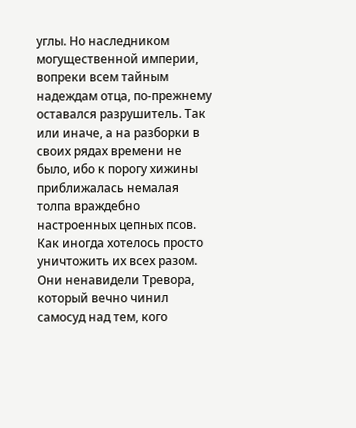углы. Но наследником могущественной империи, вопреки всем тайным надеждам отца, по-прежнему оставался разрушитель. Так или иначе, а на разборки в своих рядах времени не было, ибо к порогу хижины приближалась немалая толпа враждебно настроенных цепных псов. Как иногда хотелось просто уничтожить их всех разом. Они ненавидели Тревора, который вечно чинил самосуд над тем, кого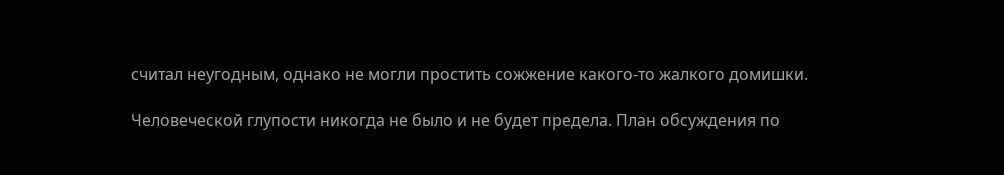считал неугодным, однако не могли простить сожжение какого-то жалкого домишки.

Человеческой глупости никогда не было и не будет предела. План обсуждения по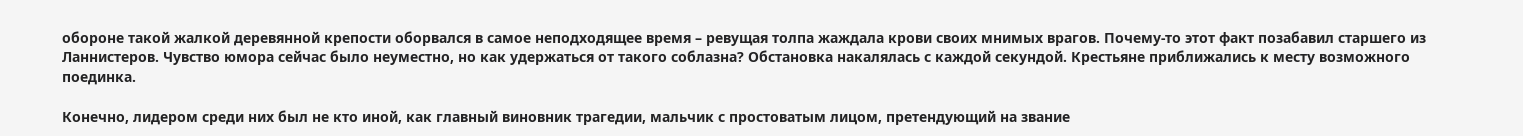обороне такой жалкой деревянной крепости оборвался в самое неподходящее время – ревущая толпа жаждала крови своих мнимых врагов. Почему-то этот факт позабавил старшего из Ланнистеров. Чувство юмора сейчас было неуместно, но как удержаться от такого соблазна? Обстановка накалялась с каждой секундой. Крестьяне приближались к месту возможного поединка.

Конечно, лидером среди них был не кто иной, как главный виновник трагедии, мальчик с простоватым лицом, претендующий на звание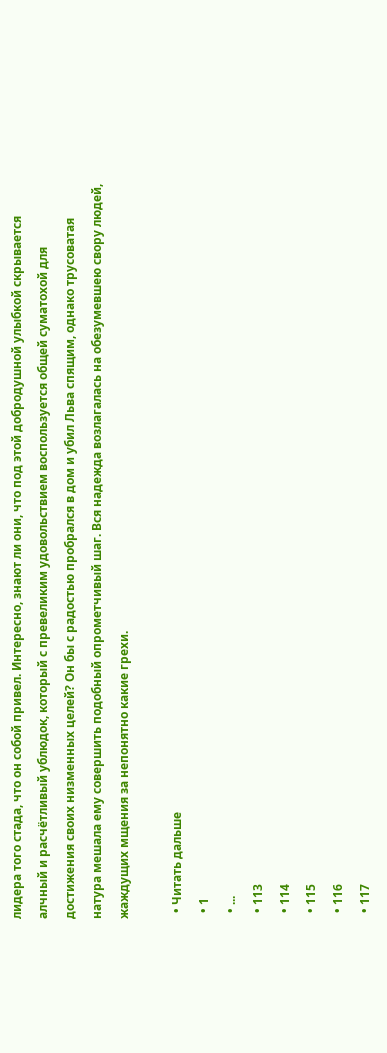лидера того стада, что он собой привел. Интересно, знают ли они, что под этой добродушной улыбкой скрывается алчный и расчётливый ублюдок, который с превеликим удовольствием воспользуется общей суматохой для достижения своих низменных целей? Он бы с радостью пробрался в дом и убил Льва спящим, однако трусоватая натура мешала ему совершить подобный опрометчивый шаг. Вся надежда возлагалась на обезумевшею свору людей, жаждущих мщения за непонятно какие грехи.

  • Читать дальше
  • 1
  • ...
  • 113
  • 114
  • 115
  • 116
  • 117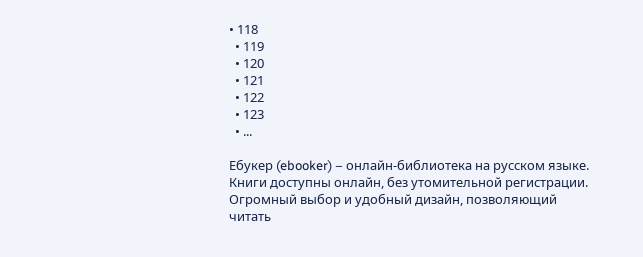• 118
  • 119
  • 120
  • 121
  • 122
  • 123
  • ...

Ебукер (ebooker) – онлайн-библиотека на русском языке. Книги доступны онлайн, без утомительной регистрации. Огромный выбор и удобный дизайн, позволяющий читать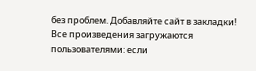без проблем. Добавляйте сайт в закладки! Все произведения загружаются пользователями: если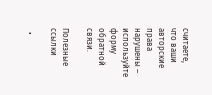считаете, что ваши авторские права нарушены – используйте форму обратной связи.

Полезные ссылки

  •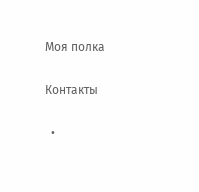Моя полка

Контакты

  •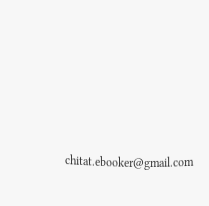chitat.ebooker@gmail.com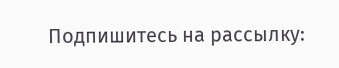Подпишитесь на рассылку: